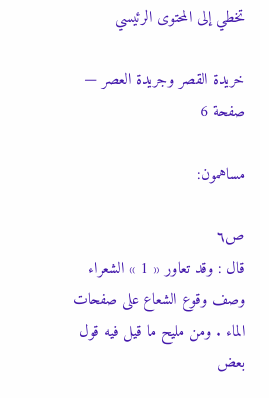تخطي إلى المحتوى الرئيسي

خريدة القصر وجريدة العصر — صفحة 6

مساهمون:

ص٦
قال : وقد تعاور « 1 » الشعراء وصف وقوع الشعاع على صفحات الماء . ومن مليح ما قيل فيه قول بعض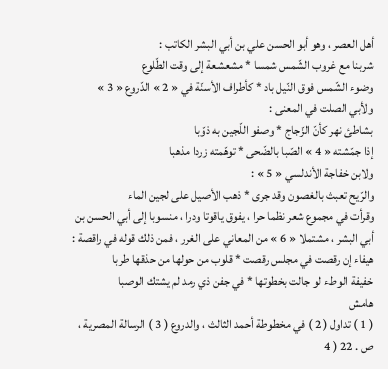أهل العصر ، وهو أبو الحسن علي بن أبي البشر الكاتب :
شربنا مع غروب الشّمس شمسا * مشعشعة إلى وقت الطّلوع
وضوء الشّمس فوق النّيل باد * كأطراف الأسنّة في « 2 » الدّروع « 3 »
ولأبي الصلت في المعنى :
بشاطئ نهر كأنّ الزّجاج * وصفو اللّجين به ذوّبا
إذا جمّشته « 4 » الصّبا بالضّحى * توهّمته زردا مذهبا
ولابن خفاجة الأندلسي « 5 » :
والرّيح تعبث بالغصون وقد جرى * ذهب الأصيل على لجين الماء
وقرأت في مجموع شعر نظما حرا ، يفوق ياقوتا ودرا ، منسوبا إلى أبي الحسن بن أبي البشر ، مشتملا « 6 » من المعاني على الغرر ، فمن ذلك قوله في راقصة :
هيفاء إن رقصت في مجلس رقصت * قلوب من حولها من حذقها طربا
خفيفة الوطء لو جالت بخطوتها * في جفن ذي رمد لم يشتك الوصبا
هامش
( 1 ) تداول ( 2 ) في مخطوطة أحمد الثالث ، والدروع ( 3 ) الرسالة المصرية ، ص . 22 ( 4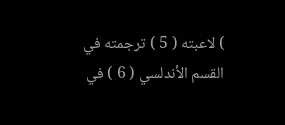) لاعبته ( 5 ) ترجمته في القسم الأندلسي ( 6 ) في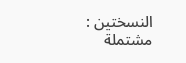النسختين : مشتملة